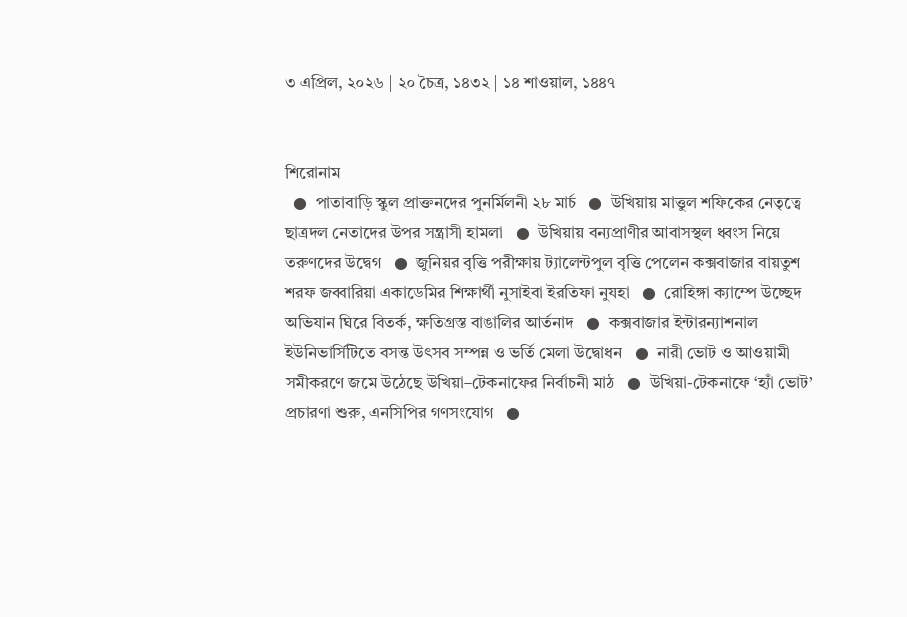৩ এপ্রিল, ২০২৬ | ২০ চৈত্র, ১৪৩২ | ১৪ শাওয়াল, ১৪৪৭


শিরোনাম
  ●  পাতাবাড়ি স্কুল প্রাক্তনদের পুনর্মিলনী ২৮ মার্চ   ●  উখিয়ায় মাত্তুল শফিকের নেতৃত্বে ছাত্রদল নেতাদের উপর সন্ত্রাসী হামলা   ●  উখিয়ায় বন্যপ্রাণীর আবাসস্থল ধ্বংস নিয়ে তরুণদের উদ্বেগ   ●  জুনিয়র বৃত্তি পরীক্ষায় ট্যালেন্টপুল বৃত্তি পেলেন কক্সবাজার বায়তুশ শরফ জব্বারিয়া একাডেমির শিক্ষার্থী নুসাইবা ইরতিফা নুযহা   ●  রোহিঙ্গা ক্যাম্পে উচ্ছেদ অভিযান ঘিরে বিতর্ক, ক্ষতিগ্রস্ত বাঙালির আর্তনাদ   ●  কক্সবাজার ইন্টারন্যাশনাল ইউনিভার্সিটিতে বসন্ত উৎসব সম্পন্ন ও ভর্তি মেলা উদ্বোধন   ●  নারী ভোট ও আওয়ামী সমীকরণে জমে উঠেছে উখিয়া–টেকনাফের নির্বাচনী মাঠ   ●  উখিয়া-টেকনাফে ‘হ্যাঁ ভোট’ প্রচারণা শুরু, এনসিপির গণসংযোগ   ●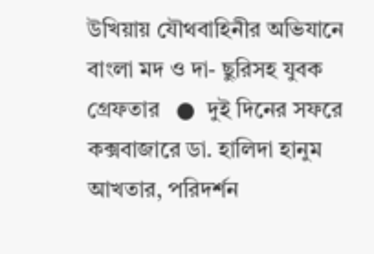উখিয়ায় যৌথবাহিনীর অভিযানে বাংলা মদ ও দা- ছুরিসহ যুবক গ্রেফতার   ●  দুই দিনের সফরে কক্সবাজারে ডা. হালিদা হানুম আখতার, পরিদর্শন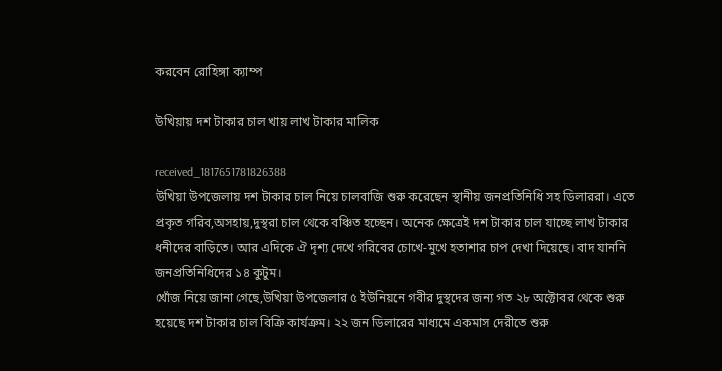করবেন রোহিঙ্গা ক্যাম্প

উখিয়ায় দশ টাকার চাল খায় লাখ টাকার মালিক

received_1817651781826388
উখিয়া উপজেলায় দশ টাকার চাল নিয়ে চালবাজি শুরু করেছেন স্থানীয় জনপ্রতিনিধি সহ ডিলাররা। এতে প্রকৃত গরিব,অসহায়,দুস্থরা চাল থেকে বঞ্চিত হচ্ছেন। অনেক ক্ষেত্রেই দশ টাকার চাল যাচ্ছে লাখ টাকার ধনীদের বাড়িতে। আর এদিকে ঐ দৃশ্য দেখে গরিবের চোখে-মুখে হতাশার চাপ দেখা দিয়েছে। বাদ যাননি জনপ্রতিনিধিদের ১৪ কুটুম।
খোঁজ নিয়ে জানা গেছে,উখিয়া উপজেলার ৫ ইউনিয়নে গবীর দুস্থদের জন্য গত ২৮ অক্টোবর থেকে শুরু হয়েছে দশ টাকার চাল বিত্রিু কার্যত্রুম। ২২ জন ডিলারের মাধ্যমে একমাস দেরীতে শুরু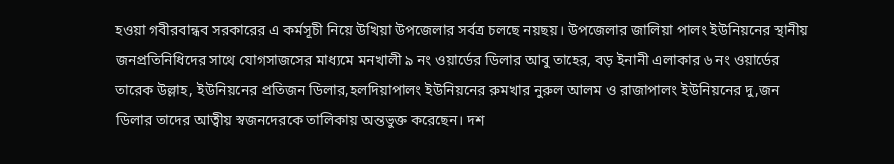হওয়া গবীরবান্ধব সরকারের এ কর্মসূচী নিয়ে উখিয়া উপজেলার সর্বত্র চলছে নয়ছয়। উপজেলার জালিয়া পালং ইউনিয়নের স্থানীয় জনপ্রতিনিধিদের সাথে যোগসাজসের মাধ্যমে মনখালী ৯ নং ওয়ার্ডের ডিলার আবু তাহের, বড় ইনানী এলাকার ৬ নং ওয়ার্ডের তারেক উল্লাহ, ইউনিয়নের প্রতিজন ডিলার,হলদিয়াপালং ইউনিয়নের রুমখার নুরুল আলম ও রাজাপালং ইউনিয়নের দু,জন ডিলার তাদের আত্বীয় স্বজনদেরকে তালিকায় অন্তভুক্ত করেছেন। দশ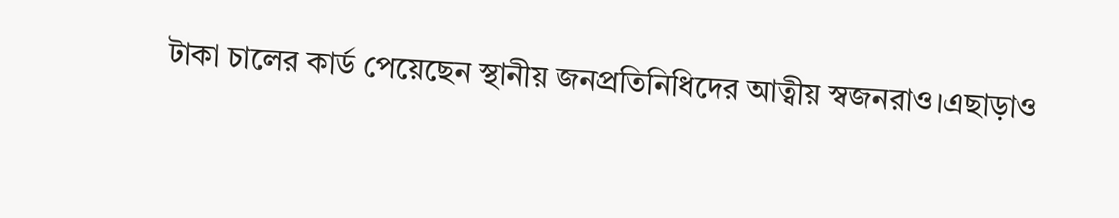টাকা চালের কার্ড পেয়েছেন স্থানীয় জনপ্রতিনিধিদের আত্বীয় স্বজনরাও।এছাড়াও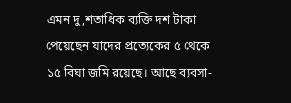এমন দু,শতাধিক ব্যক্তি দশ টাকা পেয়েছেন যাদের প্রত্যেকের ৫ থেকে ১৫ বিঘা জমি রয়েছে। আছে ব্যবসা-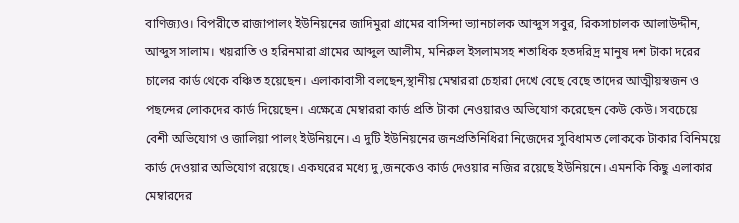বাণিজ্যও। বিপরীতে রাজাপালং ইউনিয়নের জাদিমুরা গ্রামের বাসিন্দা ভ্যানচালক আব্দুস সবুর, রিকসাচালক আলাউদ্দীন, আব্দুস সালাম। খয়রাতি ও হরিনমারা গ্রামের আব্দুল আলীম, মনিরুল ইসলামসহ শতাধিক হতদরিদ্র মানুষ দশ টাকা দরের চালের কার্ড থেকে বঞ্চিত হয়েছেন। এলাকাবাসী বলছেন,স্থানীয় মেম্বাররা চেহারা দেখে বেছে বেছে তাদের আত্মীয়স্বজন ও পছন্দের লোকদের কার্ড দিয়েছেন। এক্ষেত্রে মেম্বাররা কার্ড প্রতি টাকা নেওয়ারও অভিযোগ করেছেন কেউ কেউ। সবচেয়ে বেশী অভিযোগ ও জালিয়া পালং ইউনিয়নে। এ দুটি ইউনিয়নের জনপ্রতিনিধিরা নিজেদের সুবিধামত লোককে টাকার বিনিময়ে কার্ড দেওয়ার অভিযোগ রয়েছে। একঘরের মধ্যে দু,জনকেও কার্ড দেওয়ার নজির রয়েছে ইউনিয়নে। এমনকি কিছু এলাকার মেম্বারদের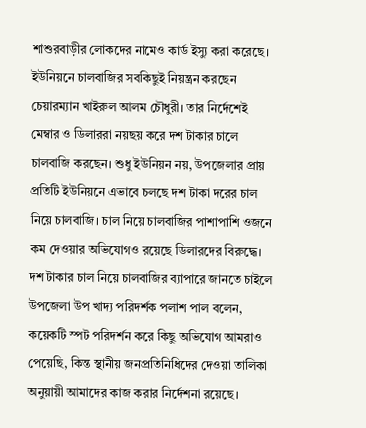শাশুরবাড়ীর লোকদের নামেও কার্ড ইস্যু করা করেছে। ইউনিয়নে চালবাজির সবকিছুই নিয়ন্ত্রন করছেন চেয়ারম্যান খাইরুল আলম চৌধুরী। তার নির্দেশেই মেম্বার ও ডিলাররা নয়ছয় করে দশ টাকার চালে চালবাজি করছেন। শুধু ইউনিয়ন নয়, উপজেলার প্রায় প্রতিটি ইউনিয়নে এভাবে চলছে দশ টাকা দরের চাল নিয়ে চালবাজি। চাল নিয়ে চালবাজির পাশাপাশি ওজনে কম দেওয়ার অভিযোগও রয়েছে ডিলারদের বিরুদ্ধে। দশ টাকার চাল নিয়ে চালবাজির ব্যাপারে জানতে চাইলে উপজেলা উপ খাদ্য পরিদর্শক পলাশ পাল বলেন, কয়েকটি স্পট পরিদর্শন করে কিছু অভিযোগ আমরাও পেয়েছি, কিন্ত স্থানীয় জনপ্রতিনিধিদের দেওয়া তালিকা অনুয়ায়ী আমাদের কাজ করার নির্দেশনা রয়েছে।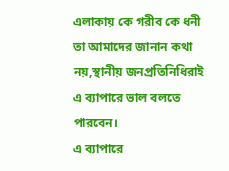এলাকায় কে গরীব কে ধনী তা আমাদের জানান কথা নয়,স্থানীয় জনপ্রতিনিধিরাই এ ব্যাপারে ভাল বলতে পারবেন।
এ ব্যাপারে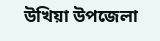উখিয়া উপজেলা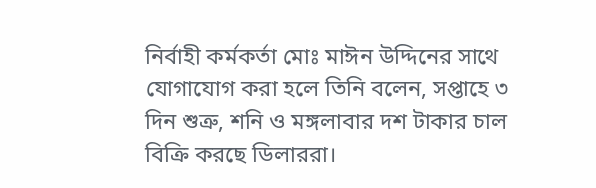নির্বাহী কর্মকর্তা মোঃ মাঈন উদ্দিনের সাথে যোগাযোগ করা হলে তিনি বলেন, সপ্তাহে ৩ দিন শুত্রু, শনি ও মঙ্গলাবার দশ টাকার চাল বিক্রি করছে ডিলাররা।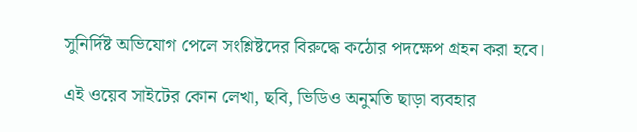সুনির্দিষ্ট অভিযোগ পেলে সংশ্লিষ্টদের বিরুদ্ধে কঠোর পদক্ষেপ গ্রহন করা হবে।

এই ওয়েব সাইটের কোন লেখা, ছবি, ভিডিও অনুমতি ছাড়া ব্যবহার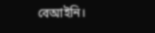বেআইনি।